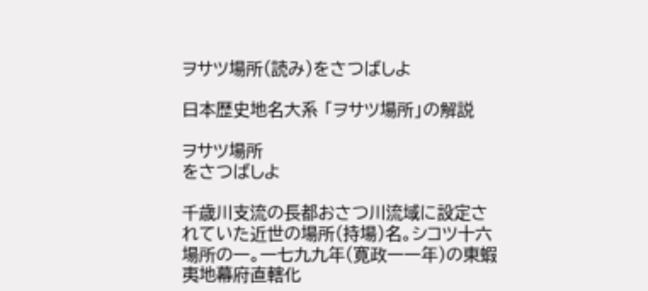ヲサツ場所(読み)をさつばしよ

日本歴史地名大系 「ヲサツ場所」の解説

ヲサツ場所
をさつばしよ

千歳川支流の長都おさつ川流域に設定されていた近世の場所(持場)名。シコツ十六場所の一。一七九九年(寛政一一年)の東蝦夷地幕府直轄化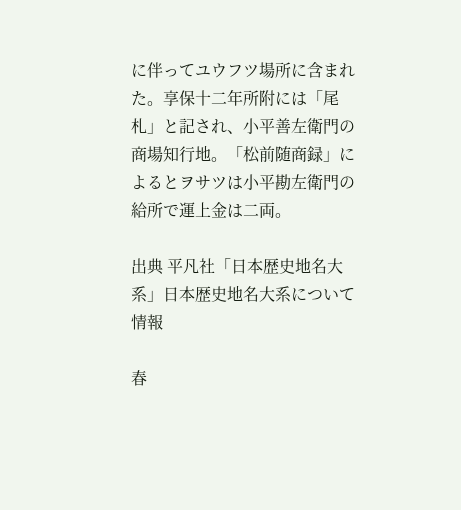に伴ってユウフツ場所に含まれた。享保十二年所附には「尾札」と記され、小平善左衛門の商場知行地。「松前随商録」によるとヲサツは小平勘左衛門の給所で運上金は二両。

出典 平凡社「日本歴史地名大系」日本歴史地名大系について 情報

春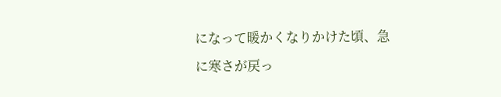になって暖かくなりかけた頃、急に寒さが戻っ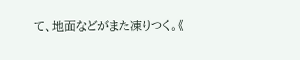て、地面などがまた凍りつく。《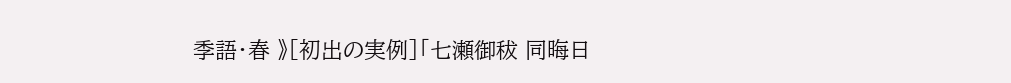季語・春 》[初出の実例]「七瀬御秡 同晦日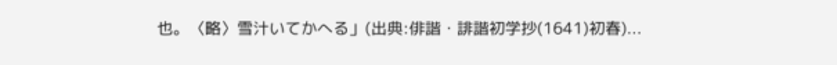也。〈略〉雪汁いてかへる」(出典:俳諧・誹諧初学抄(1641)初春)...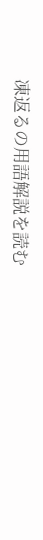凍返るの用語解説を読む